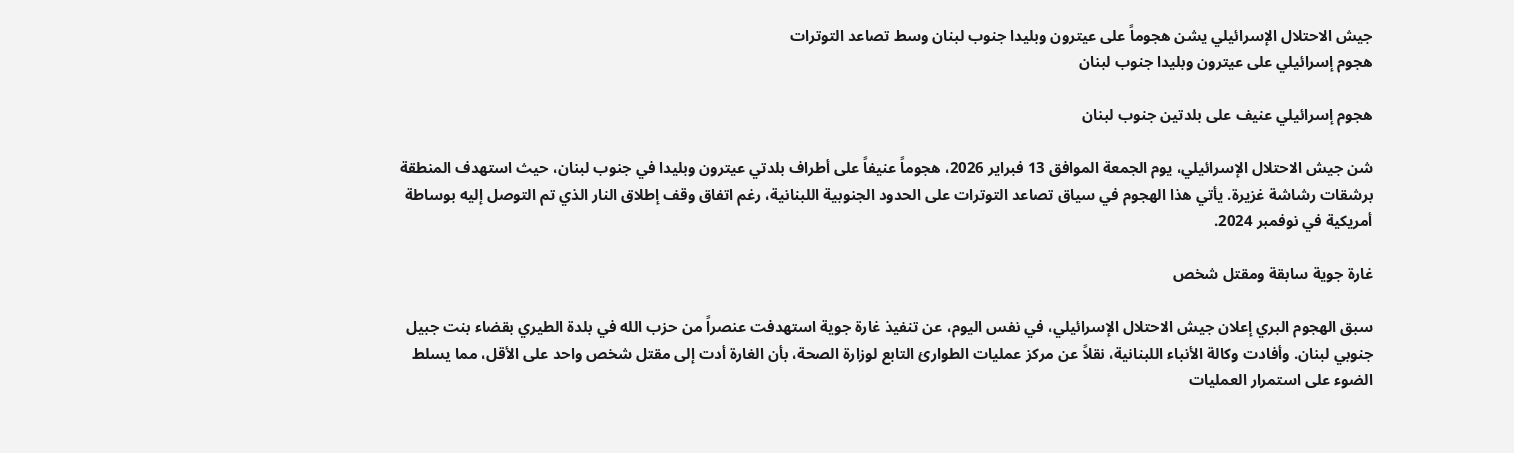جيش الاحتلال الإسرائيلي يشن هجوماً على عيترون وبليدا جنوب لبنان وسط تصاعد التوترات
هجوم إسرائيلي على عيترون وبليدا جنوب لبنان

هجوم إسرائيلي عنيف على بلدتين جنوب لبنان

شن جيش الاحتلال الإسرائيلي، يوم الجمعة الموافق 13 فبراير 2026، هجوماً عنيفاً على أطراف بلدتي عيترون وبليدا في جنوب لبنان، حيث استهدف المنطقة برشقات رشاشة غزيرة. يأتي هذا الهجوم في سياق تصاعد التوترات على الحدود الجنوبية اللبنانية، رغم اتفاق وقف إطلاق النار الذي تم التوصل إليه بوساطة أمريكية في نوفمبر 2024.

غارة جوية سابقة ومقتل شخص

سبق الهجوم البري إعلان جيش الاحتلال الإسرائيلي، في نفس اليوم، عن تنفيذ غارة جوية استهدفت عنصراً من حزب الله في بلدة الطيري بقضاء بنت جبيل جنوبي لبنان. وأفادت وكالة الأنباء اللبنانية، نقلاً عن مركز عمليات الطوارئ التابع لوزارة الصحة، بأن الغارة أدت إلى مقتل شخص واحد على الأقل، مما يسلط الضوء على استمرار العمليات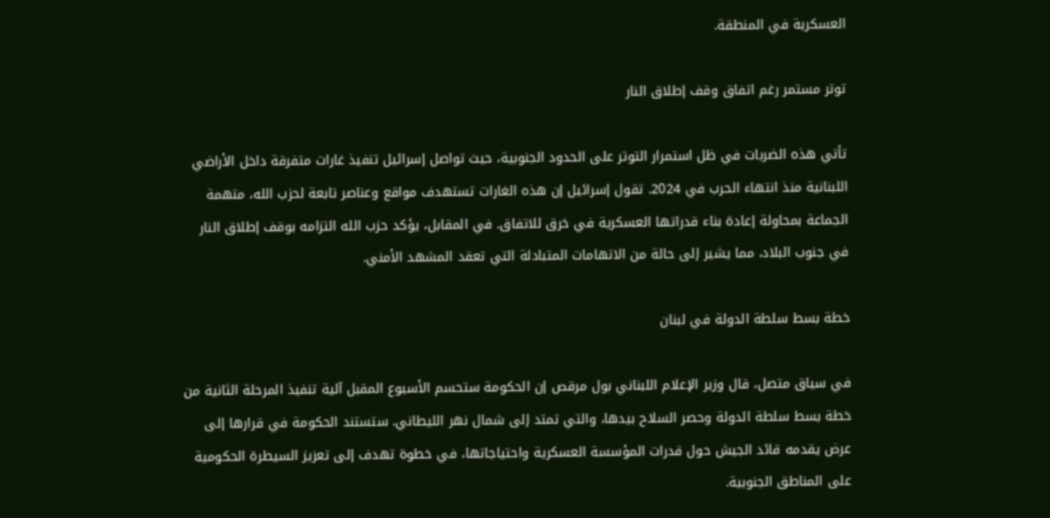العسكرية في المنطقة.

توتر مستمر رغم اتفاق وقف إطلاق النار

تأتي هذه الضربات في ظل استمرار التوتر على الحدود الجنوبية، حيث تواصل إسرائيل تنفيذ غارات متفرقة داخل الأراضي اللبنانية منذ انتهاء الحرب في 2024. تقول إسرائيل إن هذه الغارات تستهدف مواقع وعناصر تابعة لحزب الله، متهمة الجماعة بمحاولة إعادة بناء قدراتها العسكرية في خرق للاتفاق. في المقابل، يؤكد حزب الله التزامه بوقف إطلاق النار في جنوب البلاد، مما يشير إلى حالة من الاتهامات المتبادلة التي تعقد المشهد الأمني.

خطة بسط سلطة الدولة في لبنان

في سياق متصل، قال وزير الإعلام اللبناني بول مرقص إن الحكومة ستحسم الأسبوع المقبل آلية تنفيذ المرحلة الثانية من خطة بسط سلطة الدولة وحصر السلاح بيدها، والتي تمتد إلى شمال نهر الليطاني. ستستند الحكومة في قرارها إلى عرض يقدمه قائد الجيش حول قدرات المؤسسة العسكرية واحتياجاتها، في خطوة تهدف إلى تعزيز السيطرة الحكومية على المناطق الجنوبية.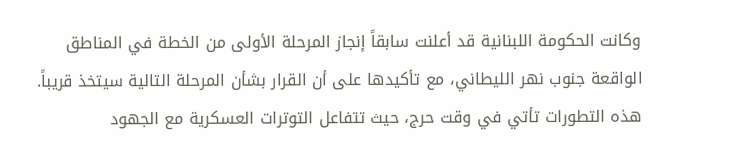وكانت الحكومة اللبنانية قد أعلنت سابقاً إنجاز المرحلة الأولى من الخطة في المناطق الواقعة جنوب نهر الليطاني، مع تأكيدها على أن القرار بشأن المرحلة التالية سيتخذ قريباً. هذه التطورات تأتي في وقت حرج، حيث تتفاعل التوترات العسكرية مع الجهود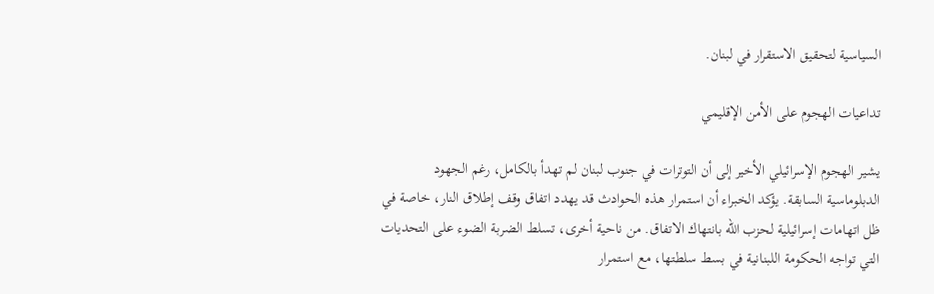السياسية لتحقيق الاستقرار في لبنان.

تداعيات الهجوم على الأمن الإقليمي

يشير الهجوم الإسرائيلي الأخير إلى أن التوترات في جنوب لبنان لم تهدأ بالكامل، رغم الجهود الدبلوماسية السابقة. يؤكد الخبراء أن استمرار هذه الحوادث قد يهدد اتفاق وقف إطلاق النار، خاصة في ظل اتهامات إسرائيلية لحزب الله بانتهاك الاتفاق. من ناحية أخرى، تسلط الضربة الضوء على التحديات التي تواجه الحكومة اللبنانية في بسط سلطتها، مع استمرار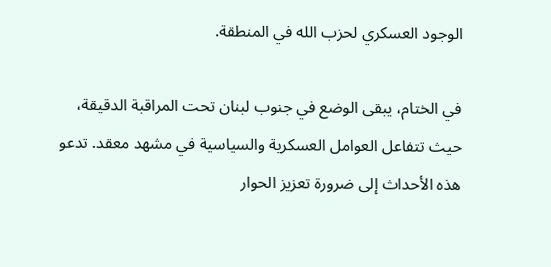الوجود العسكري لحزب الله في المنطقة.

في الختام، يبقى الوضع في جنوب لبنان تحت المراقبة الدقيقة، حيث تتفاعل العوامل العسكرية والسياسية في مشهد معقد. تدعو هذه الأحداث إلى ضرورة تعزيز الحوار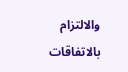والالتزام بالاتفاقات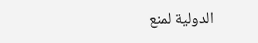الدولية لمنع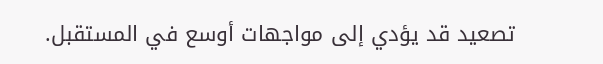تصعيد قد يؤدي إلى مواجهات أوسع في المستقبل.